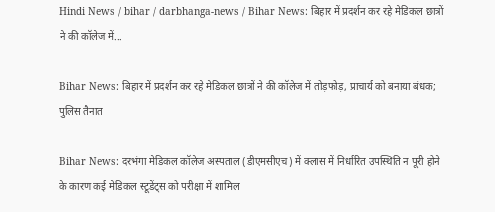Hindi News / bihar / darbhanga-news / Bihar News: बिहार में प्रदर्शन कर रहे मेडिकल छात्रों ने की कॉलेज में...

Bihar News: बिहार में प्रदर्शन कर रहे मेडिकल छात्रों ने की कॉलेज में तोड़फोड़, प्राचार्य को बनाया बंधक; पुलिस तैनात

Bihar News: दरभंगा मेडिकल कॉलेज अस्पताल (डीएमसीएच) में क्लास में निर्धारित उपस्थिति न पूरी होने के कारण कई मेडिकल स्टूडेंट्स को परीक्षा में शामिल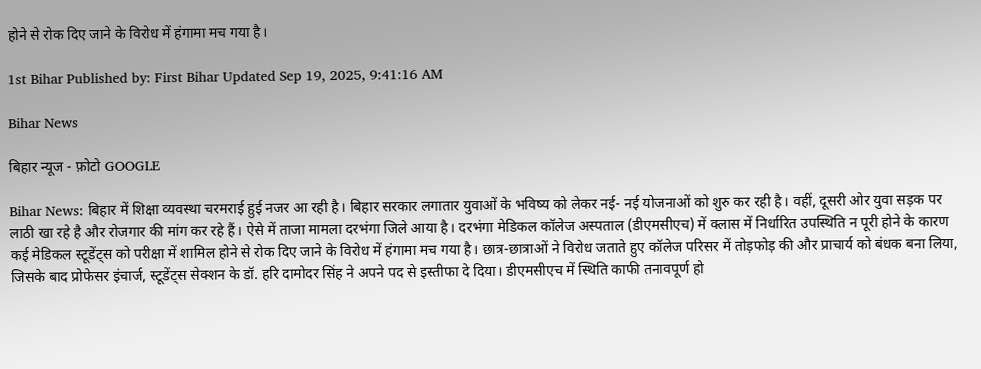होने से रोक दिए जाने के विरोध में हंगामा मच गया है।

1st Bihar Published by: First Bihar Updated Sep 19, 2025, 9:41:16 AM

Bihar News

बिहार न्यूज - फ़ोटो GOOGLE

Bihar News: बिहार में शिक्षा व्यवस्था चरमराई हुई नजर आ रही है। बिहार सरकार लगातार युवाओं के भविष्य को लेकर नई- नई योजनाओं को शुरु कर रही है। वहीं, दूसरी ओर युवा सड़क पर लाठी खा रहे है और रोजगार की मांग कर रहे हैं। ऐसे में ताजा मामला दरभंगा जिले आया है। दरभंगा मेडिकल कॉलेज अस्पताल (डीएमसीएच) में क्लास में निर्धारित उपस्थिति न पूरी होने के कारण कई मेडिकल स्टूडेंट्स को परीक्षा में शामिल होने से रोक दिए जाने के विरोध में हंगामा मच गया है। छात्र-छात्राओं ने विरोध जताते हुए कॉलेज परिसर में तोड़फोड़ की और प्राचार्य को बंधक बना लिया, जिसके बाद प्रोफेसर इंचार्ज, स्टूडेंट्स सेक्शन के डॉ. हरि दामोदर सिंह ने अपने पद से इस्तीफा दे दिया। डीएमसीएच में स्थिति काफी तनावपूर्ण हो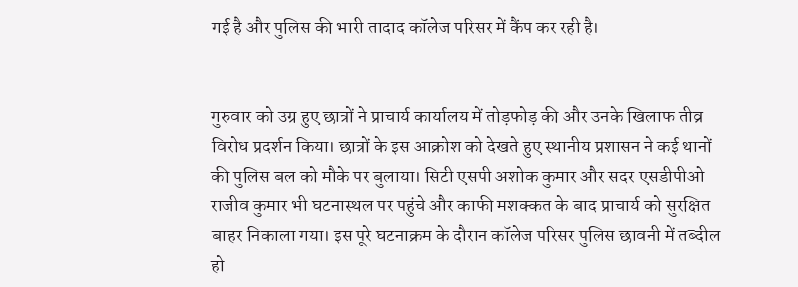गई है और पुलिस की भारी तादाद कॉलेज परिसर में कैंप कर रही है।


गुरुवार को उग्र हुए छात्रों ने प्राचार्य कार्यालय में तोड़फोड़ की और उनके खिलाफ तीव्र विरोध प्रदर्शन किया। छात्रों के इस आक्रोश को देखते हुए स्थानीय प्रशासन ने कई थानों की पुलिस बल को मौके पर बुलाया। सिटी एसपी अशोक कुमार और सदर एसडीपीओ राजीव कुमार भी घटनास्थल पर पहुंचे और काफी मशक्कत के बाद प्राचार्य को सुरक्षित बाहर निकाला गया। इस पूरे घटनाक्रम के दौरान कॉलेज परिसर पुलिस छावनी में तब्दील हो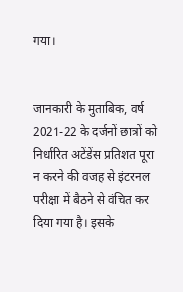गया।


जानकारी के मुताबिक, वर्ष 2021-22 के दर्जनों छात्रों को निर्धारित अटेंडेंस प्रतिशत पूरा न करने की वजह से इंटरनल परीक्षा में बैठने से वंचित कर दिया गया है। इसके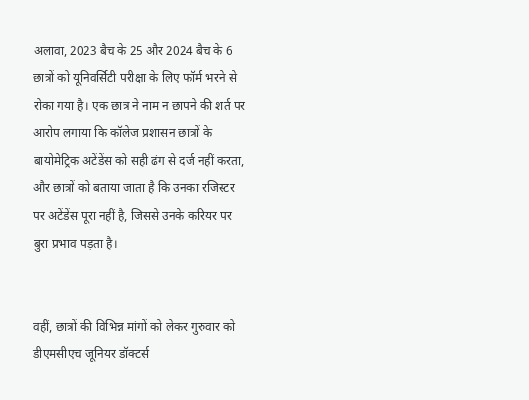अलावा, 2023 बैच के 25 और 2024 बैच के 6 छात्रों को यूनिवर्सिटी परीक्षा के लिए फॉर्म भरने से रोका गया है। एक छात्र ने नाम न छापने की शर्त पर आरोप लगाया कि कॉलेज प्रशासन छात्रों के बायोमेट्रिक अटेंडेंस को सही ढंग से दर्ज नहीं करता, और छात्रों को बताया जाता है कि उनका रजिस्टर पर अटेंडेंस पूरा नहीं है, जिससे उनके करियर पर बुरा प्रभाव पड़ता है।


वहीं, छात्रों की विभिन्न मांगों को लेकर गुरुवार को डीएमसीएच जूनियर डॉक्टर्स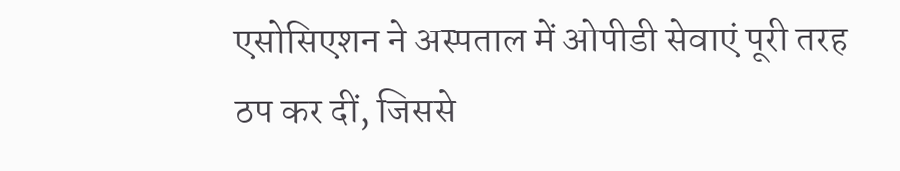एसोसिएशन ने अस्पताल में ओपीडी सेवाएं पूरी तरह ठप कर दीं, जिससे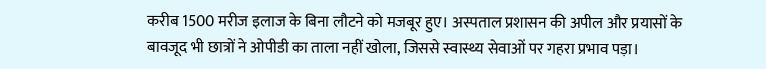करीब 1500 मरीज इलाज के बिना लौटने को मजबूर हुए। अस्पताल प्रशासन की अपील और प्रयासों के बावजूद भी छात्रों ने ओपीडी का ताला नहीं खोला, जिससे स्वास्थ्य सेवाओं पर गहरा प्रभाव पड़ा।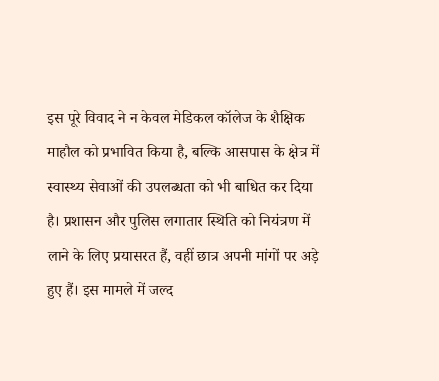इस पूरे विवाद ने न केवल मेडिकल कॉलेज के शैक्षिक माहौल को प्रभावित किया है, बल्कि आसपास के क्षेत्र में स्वास्थ्य सेवाओं की उपलब्धता को भी बाधित कर दिया है। प्रशासन और पुलिस लगातार स्थिति को नियंत्रण में लाने के लिए प्रयासरत हैं, वहीं छात्र अपनी मांगों पर अड़े हुए हैं। इस मामले में जल्द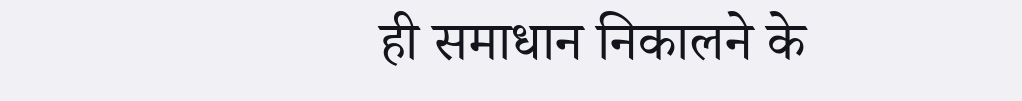ही समाधान निकालने के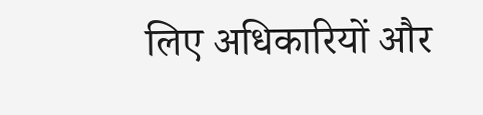लिए अधिकारियों और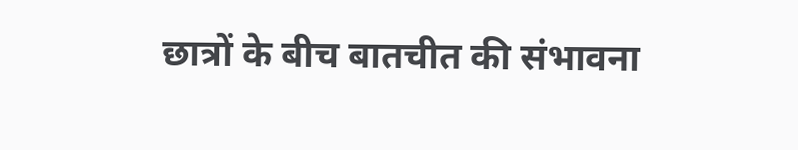छात्रों के बीच बातचीत की संभावना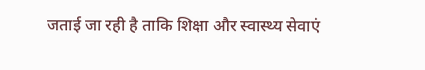जताई जा रही है ताकि शिक्षा और स्वास्थ्य सेवाएं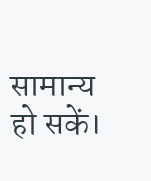सामान्य हो सकें।